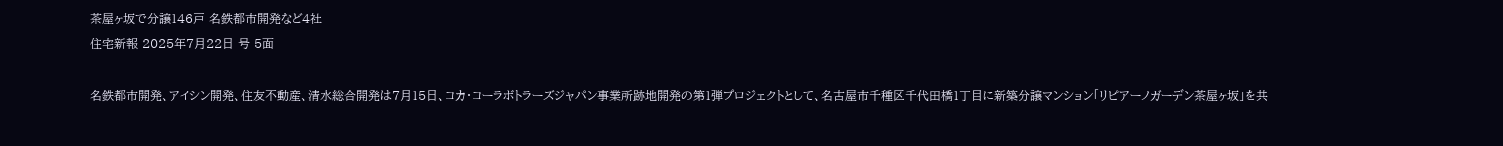茶屋ヶ坂で分譲146戸 名鉄都市開発など4社
住宅新報 2025年7月22日 号 5面

名鉄都市開発、アイシン開発、住友不動産、清水総合開発は7月15日、コカ・コーラボトラーズジャパン事業所跡地開発の第1弾プロジェクトとして、名古屋市千種区千代田橋1丁目に新築分譲マンション「リピアーノガーデン茶屋ヶ坂」を共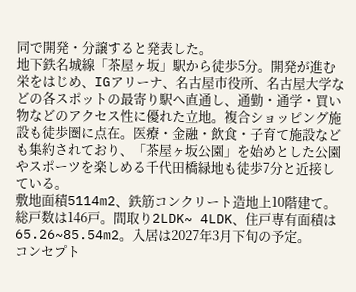同で開発・分譲すると発表した。
地下鉄名城線「茶屋ヶ坂」駅から徒歩5分。開発が進む栄をはじめ、IGアリーナ、名古屋市役所、名古屋大学などの各スポットの最寄り駅へ直通し、通勤・通学・買い物などのアクセス性に優れた立地。複合ショッピング施設も徒歩圏に点在。医療・金融・飲食・子育て施設なども集約されており、「茶屋ヶ坂公園」を始めとした公園やスポーツを楽しめる千代田橋緑地も徒歩7分と近接している。
敷地面積5114m2、鉄筋コンクリート造地上10階建て。総戸数は146戸。間取り2LDK~ 4LDK、住戸専有面積は65.26~85.54m2。入居は2027年3月下旬の予定。
コンセプト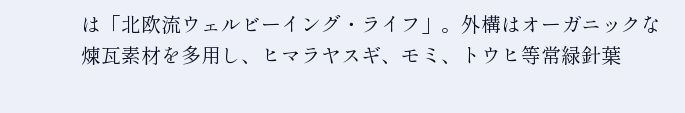は「北欧流ウェルビーイング・ライフ」。外構はオーガニックな煉瓦素材を多用し、ヒマラヤスギ、モミ、トウヒ等常緑針葉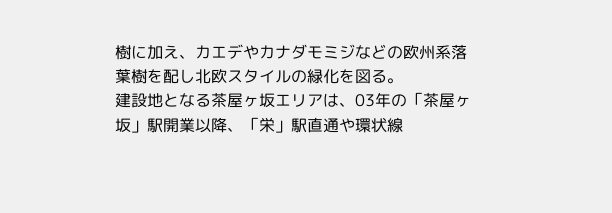樹に加え、カエデやカナダモミジなどの欧州系落葉樹を配し北欧スタイルの緑化を図る。
建設地となる茶屋ヶ坂エリアは、03年の「茶屋ヶ坂」駅開業以降、「栄」駅直通や環状線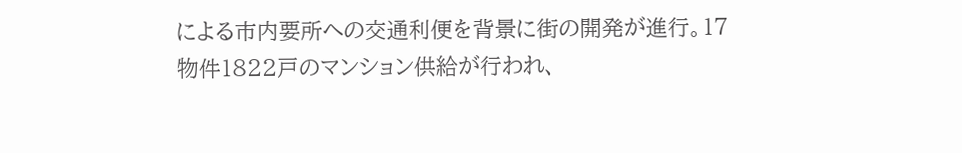による市内要所への交通利便を背景に街の開発が進行。17物件1822戸のマンション供給が行われ、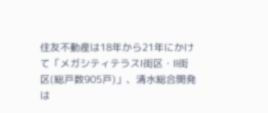住友不動産は18年から21年にかけて「メガシティテラスⅠ街区・Ⅱ街区(総戸数905戸)」、清水総合開発は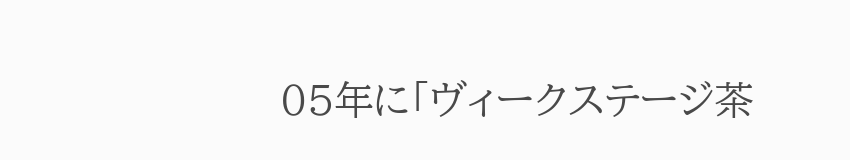05年に「ヴィークステージ茶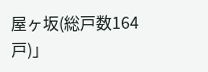屋ヶ坂(総戸数164戸)」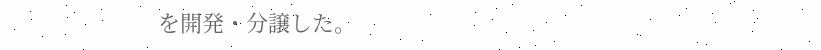を開発・分譲した。